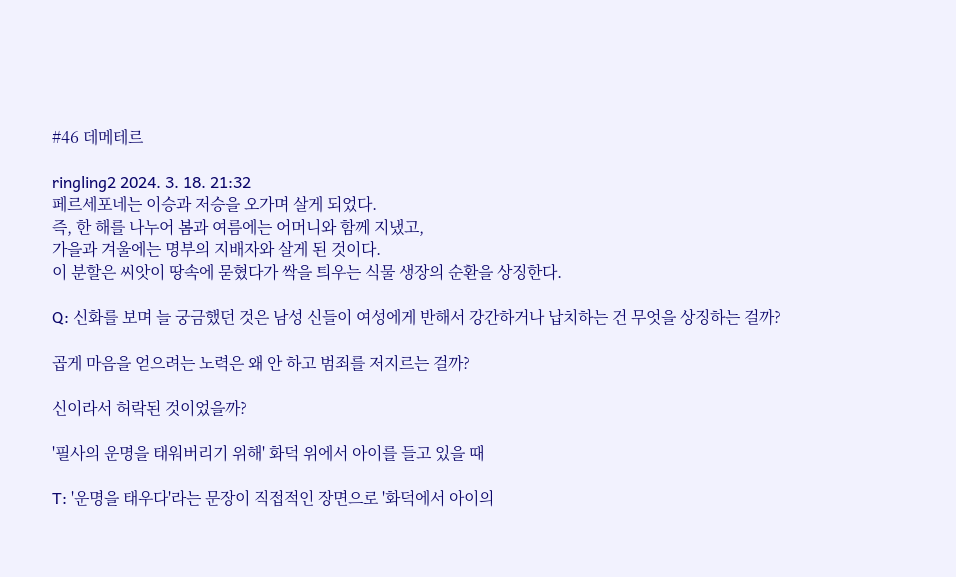#46 데메테르

ringling2 2024. 3. 18. 21:32
페르세포네는 이승과 저승을 오가며 살게 되었다.
즉, 한 해를 나누어 봄과 여름에는 어머니와 함께 지냈고,
가을과 겨울에는 명부의 지배자와 살게 된 것이다.
이 분할은 씨앗이 땅속에 묻혔다가 싹을 틔우는 식물 생장의 순환을 상징한다.

Q: 신화를 보며 늘 궁금했던 것은 남성 신들이 여성에게 반해서 강간하거나 납치하는 건 무엇을 상징하는 걸까?

곱게 마음을 얻으려는 노력은 왜 안 하고 범죄를 저지르는 걸까?

신이라서 허락된 것이었을까?

'필사의 운명을 태워버리기 위해' 화덕 위에서 아이를 들고 있을 때

T: '운명을 태우다'라는 문장이 직접적인 장면으로 '화덕에서 아이의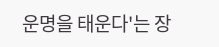운명을 태운다'는 장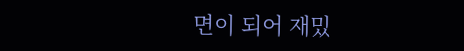면이 되어 재밌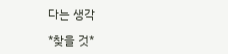다는 생각

*찾을 것*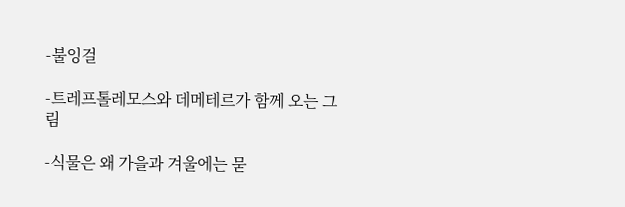-불잉걸

-트레프톨레모스와 데메테르가 함께 오는 그림

-식물은 왜 가을과 겨울에는 묻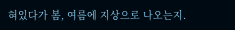혀있다가 봄, 여름에 지상으로 나오는지.